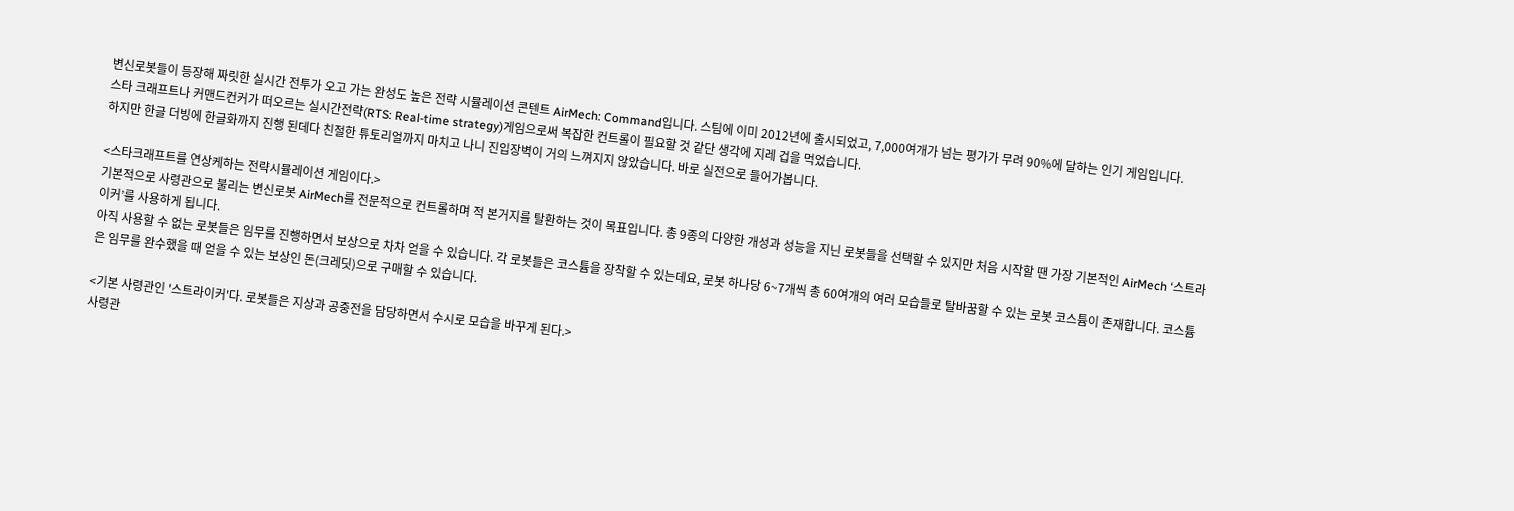변신로봇들이 등장해 짜릿한 실시간 전투가 오고 가는 완성도 높은 전략 시뮬레이션 콘텐트 AirMech: Command입니다. 스팀에 이미 2012년에 출시되었고, 7,000여개가 넘는 평가가 무려 90%에 달하는 인기 게임입니다.
스타 크래프트나 커맨드컨커가 떠오르는 실시간전략(RTS: Real-time strategy)게임으로써 복잡한 컨트롤이 필요할 것 같단 생각에 지레 겁을 먹었습니다.
하지만 한글 더빙에 한글화까지 진행 된데다 친절한 튜토리얼까지 마치고 나니 진입장벽이 거의 느껴지지 않았습니다. 바로 실전으로 들어가봅니다.

<스타크래프트를 연상케하는 전략시뮬레이션 게임이다.>
기본적으로 사령관으로 불리는 변신로봇 AirMech를 전문적으로 컨트롤하며 적 본거지를 탈환하는 것이 목표입니다. 총 9종의 다양한 개성과 성능을 지닌 로봇들을 선택할 수 있지만 처음 시작할 땐 가장 기본적인 AirMech ‘스트라이커’를 사용하게 됩니다.
아직 사용할 수 없는 로봇들은 임무를 진행하면서 보상으로 차차 얻을 수 있습니다. 각 로봇들은 코스튬을 장착할 수 있는데요, 로봇 하나당 6~7개씩 총 60여개의 여러 모습들로 탈바꿈할 수 있는 로봇 코스튬이 존재합니다. 코스튬은 임무를 완수했을 때 얻을 수 있는 보상인 돈(크레딧)으로 구매할 수 있습니다.

<기본 사령관인 '스트라이커'다. 로봇들은 지상과 공중전을 담당하면서 수시로 모습을 바꾸게 된다.>
사령관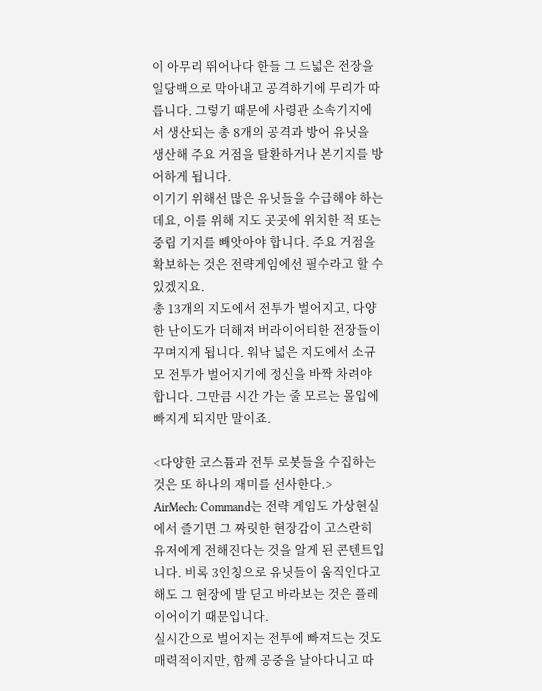이 아무리 뛰어나다 한들 그 드넓은 전장을 일당백으로 막아내고 공격하기에 무리가 따릅니다. 그렇기 때문에 사령관 소속기지에서 생산되는 총 8개의 공격과 방어 유닛을 생산해 주요 거점을 탈환하거나 본기지를 방어하게 됩니다.
이기기 위해선 많은 유닛들을 수급해야 하는데요, 이를 위해 지도 곳곳에 위치한 적 또는 중립 기지를 빼앗아야 합니다. 주요 거점을 확보하는 것은 전략게임에선 필수라고 할 수 있겠지요.
총 13개의 지도에서 전투가 벌어지고, 다양한 난이도가 더해져 버라이어티한 전장들이 꾸며지게 됩니다. 워낙 넓은 지도에서 소규모 전투가 벌어지기에 정신을 바짝 차려야 합니다. 그만큼 시간 가는 줄 모르는 몰입에 빠지게 되지만 말이죠.

<다양한 코스튬과 전투 로봇들을 수집하는 것은 또 하나의 재미를 선사한다.>
AirMech: Command는 전략 게임도 가상현실에서 즐기면 그 짜릿한 현장감이 고스란히 유저에게 전해진다는 것을 알게 된 콘텐트입니다. 비록 3인칭으로 유닛들이 움직인다고 해도 그 현장에 발 딛고 바라보는 것은 플레이어이기 때문입니다.
실시간으로 벌어지는 전투에 빠져드는 것도 매력적이지만, 함께 공중을 날아다니고 따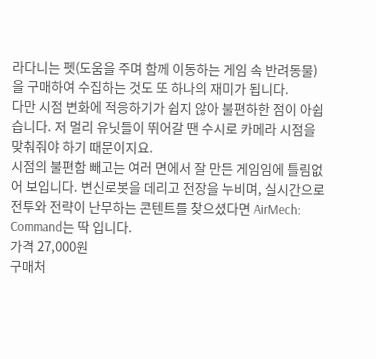라다니는 펫(도움을 주며 함께 이동하는 게임 속 반려동물)을 구매하여 수집하는 것도 또 하나의 재미가 됩니다.
다만 시점 변화에 적응하기가 쉽지 않아 불편하한 점이 아쉽습니다. 저 멀리 유닛들이 뛰어갈 땐 수시로 카메라 시점을 맞춰줘야 하기 때문이지요.
시점의 불편함 빼고는 여러 면에서 잘 만든 게임임에 틀림없어 보입니다. 변신로봇을 데리고 전장을 누비며, 실시간으로 전투와 전략이 난무하는 콘텐트를 찾으셨다면 AirMech: Command는 딱 입니다.
가격 27,000원
구매처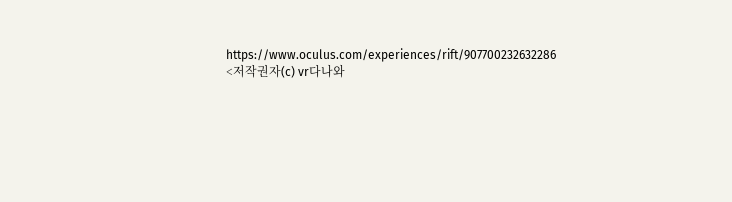https://www.oculus.com/experiences/rift/907700232632286
<저작권자(c) vr다나와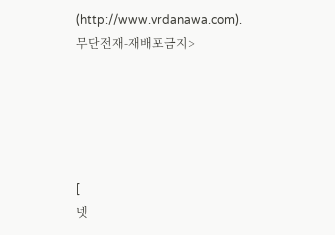(http://www.vrdanawa.com). 무단전재-재배포금지>





[
넷